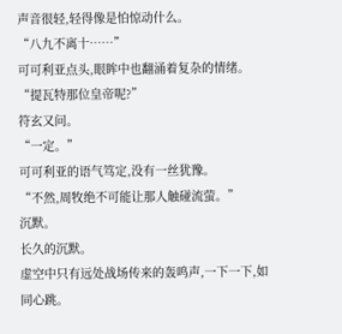声音很轻,轻得像是怕惊动什么。
“八九不离十……”
可可利亚点头,眼眸中也翻涌着复杂的情绪。
“提瓦特那位皇帝呢?”
符玄又问。
“一定。”
可可利亚的语气笃定,没有一丝犹豫。
“不然,周牧绝不可能让那人触碰流萤。”
沉默。
长久的沉默。
虚空中只有远处战场传来的轰鸣声,一下一下,如同心跳。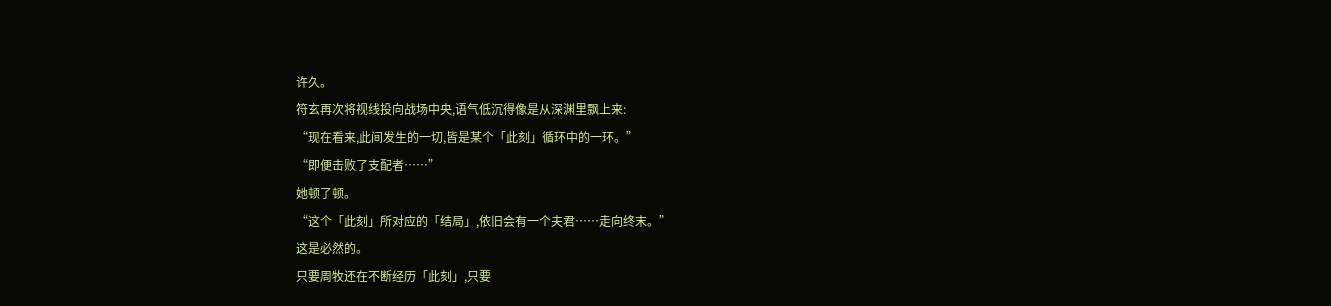许久。
符玄再次将视线投向战场中央,语气低沉得像是从深渊里飘上来:
“现在看来,此间发生的一切,皆是某个「此刻」循环中的一环。”
“即便击败了支配者……”
她顿了顿。
“这个「此刻」所对应的「结局」,依旧会有一个夫君……走向终末。”
这是必然的。
只要周牧还在不断经历「此刻」,只要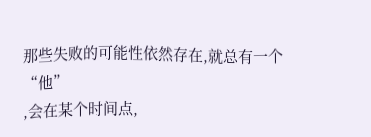那些失败的可能性依然存在,就总有一个“他”
,会在某个时间点,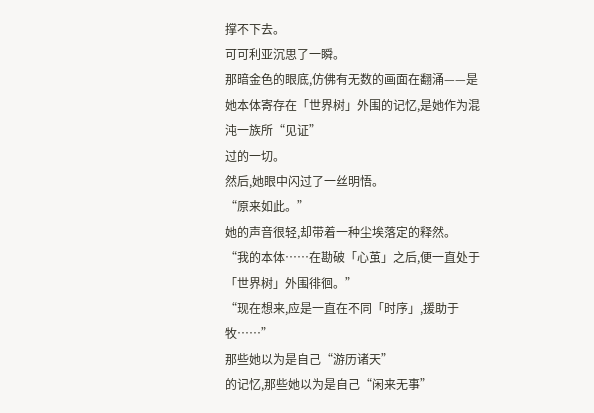撑不下去。
可可利亚沉思了一瞬。
那暗金色的眼底,仿佛有无数的画面在翻涌——是她本体寄存在「世界树」外围的记忆,是她作为混沌一族所“见证”
过的一切。
然后,她眼中闪过了一丝明悟。
“原来如此。”
她的声音很轻,却带着一种尘埃落定的释然。
“我的本体……在勘破「心茧」之后,便一直处于「世界树」外围徘徊。”
“现在想来,应是一直在不同「时序」,援助于牧……”
那些她以为是自己“游历诸天”
的记忆,那些她以为是自己“闲来无事”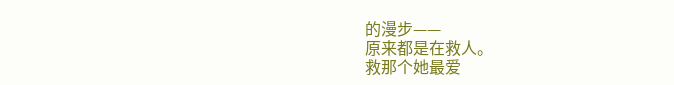的漫步——
原来都是在救人。
救那个她最爱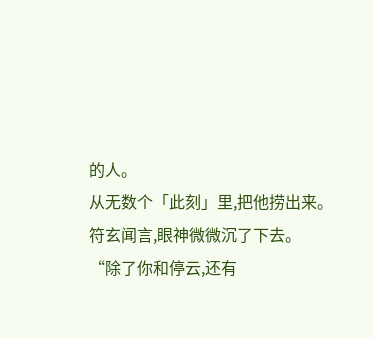的人。
从无数个「此刻」里,把他捞出来。
符玄闻言,眼神微微沉了下去。
“除了你和停云,还有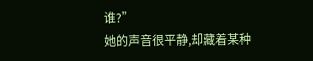谁?”
她的声音很平静,却藏着某种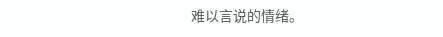难以言说的情绪。